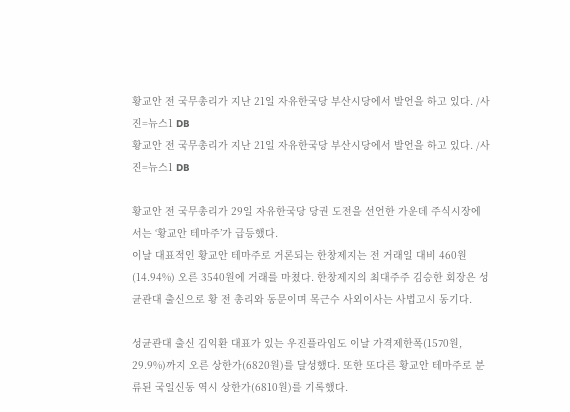황교안 전 국무총리가 지난 21일 자유한국당 부산시당에서 발언을 하고 있다. /사진=뉴스1 DB
황교안 전 국무총리가 지난 21일 자유한국당 부산시당에서 발언을 하고 있다. /사진=뉴스1 DB

황교안 전 국무총리가 29일 자유한국당 당권 도전을 선언한 가운데 주식시장에서는 ‘황교안 테마주’가 급등했다.
이날 대표적인 황교안 테마주로 거론되는 한창제지는 전 거래일 대비 460원(14.94%) 오른 3540원에 거래를 마쳤다. 한창제지의 최대주주 김승한 회장은 성균관대 출신으로 황 전 총리와 동문이며 목근수 사외이사는 사법고시 동기다.

성균관대 출신 김익환 대표가 있는 우진플라임도 이날 가격제한폭(1570원, 29.9%)까지 오른 상한가(6820원)를 달성했다. 또한 또다른 황교안 테마주로 분류된 국일신동 역시 상한가(6810원)를 기록했다.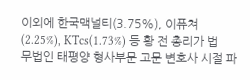이외에 한국맥널티(3.75%), 이퓨쳐(2.25%), KTcs(1.73%) 등 황 전 총리가 법무법인 태평양 형사부문 고문 변호사 시절 파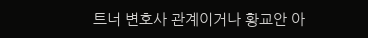트너 변호사 관계이거나 황교안 아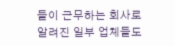들이 근무하는 회사로 알려진 일부 업체들도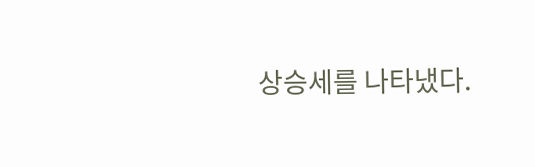상승세를 나타냈다.